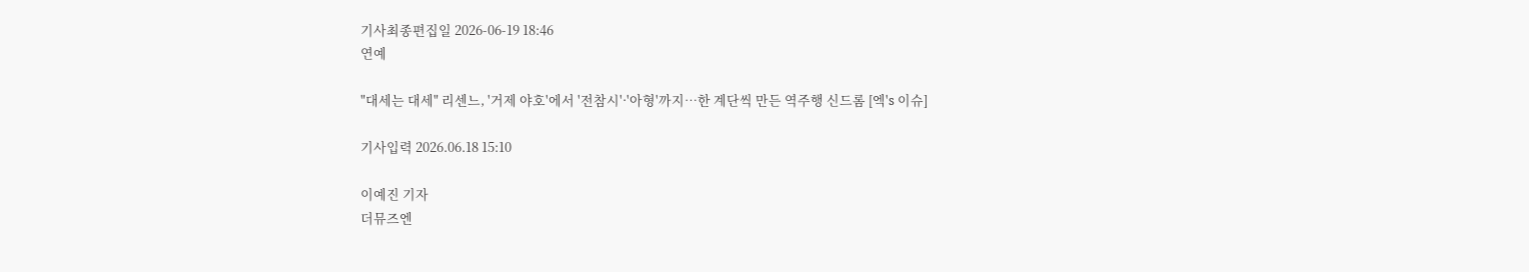기사최종편집일 2026-06-19 18:46
연예

"대세는 대세" 리센느, '거제 야호'에서 '전참시'·'아형'까지…한 계단씩 만든 역주행 신드롬 [엑's 이슈]

기사입력 2026.06.18 15:10

이예진 기자
더뮤즈엔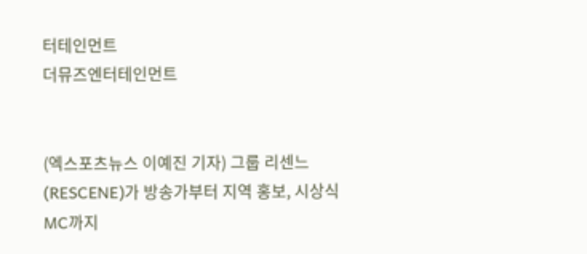터테인먼트
더뮤즈엔터테인먼트


(엑스포츠뉴스 이예진 기자) 그룹 리센느(RESCENE)가 방송가부터 지역 홍보, 시상식 MC까지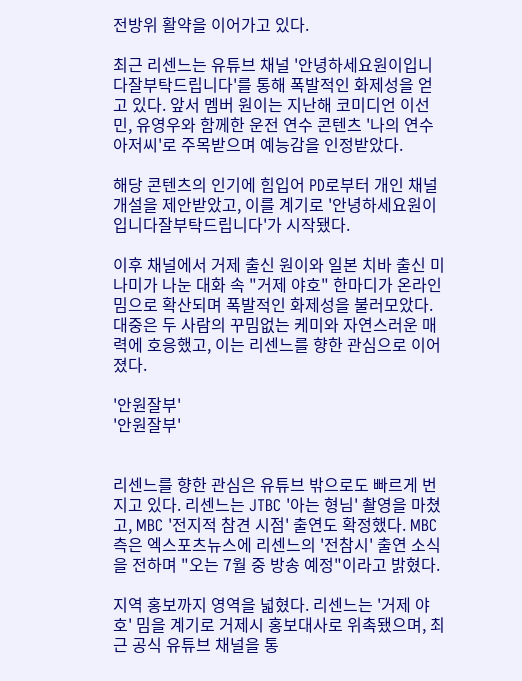전방위 활약을 이어가고 있다.

최근 리센느는 유튜브 채널 '안녕하세요원이입니다잘부탁드립니다'를 통해 폭발적인 화제성을 얻고 있다. 앞서 멤버 원이는 지난해 코미디언 이선민, 유영우와 함께한 운전 연수 콘텐츠 '나의 연수 아저씨'로 주목받으며 예능감을 인정받았다.

해당 콘텐츠의 인기에 힘입어 PD로부터 개인 채널 개설을 제안받았고, 이를 계기로 '안녕하세요원이입니다잘부탁드립니다'가 시작됐다.

이후 채널에서 거제 출신 원이와 일본 치바 출신 미나미가 나눈 대화 속 "거제 야호" 한마디가 온라인 밈으로 확산되며 폭발적인 화제성을 불러모았다. 대중은 두 사람의 꾸밈없는 케미와 자연스러운 매력에 호응했고, 이는 리센느를 향한 관심으로 이어졌다.

'안원잘부'
'안원잘부'


리센느를 향한 관심은 유튜브 밖으로도 빠르게 번지고 있다. 리센느는 JTBC '아는 형님' 촬영을 마쳤고, MBC '전지적 참견 시점' 출연도 확정했다. MBC 측은 엑스포츠뉴스에 리센느의 '전참시' 출연 소식을 전하며 "오는 7월 중 방송 예정"이라고 밝혔다.

지역 홍보까지 영역을 넓혔다. 리센느는 '거제 야호' 밈을 계기로 거제시 홍보대사로 위촉됐으며, 최근 공식 유튜브 채널을 통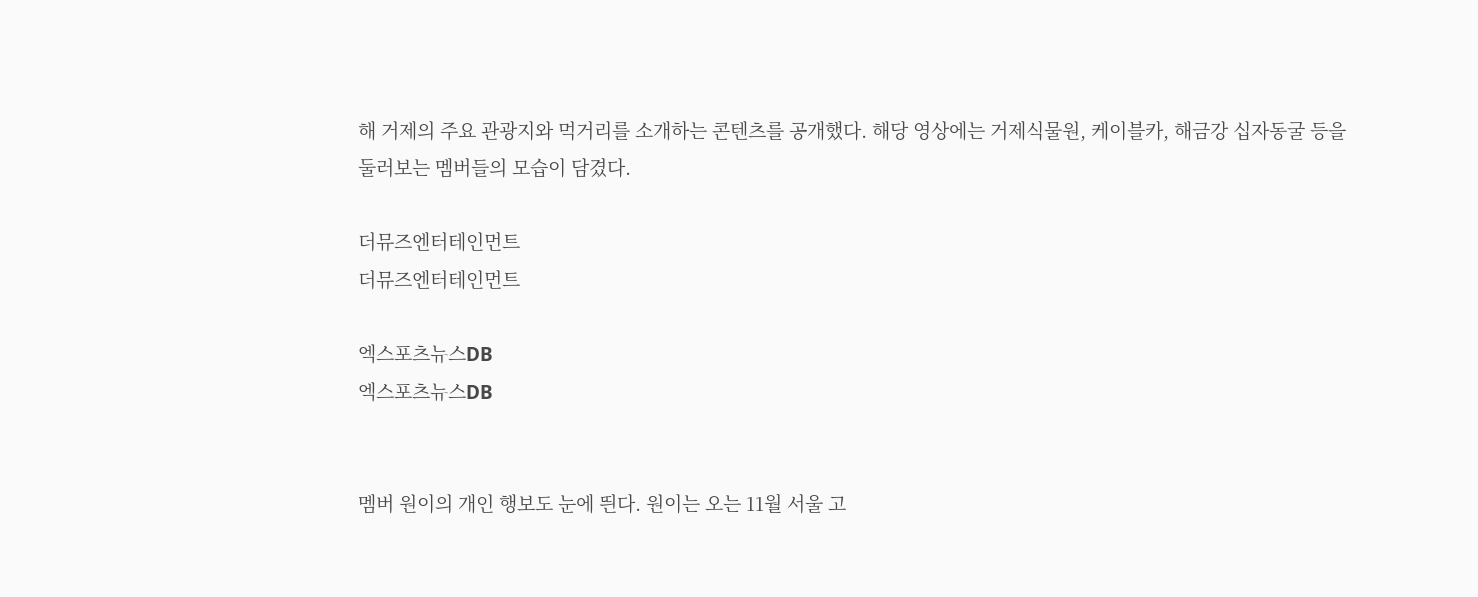해 거제의 주요 관광지와 먹거리를 소개하는 콘텐츠를 공개했다. 해당 영상에는 거제식물원, 케이블카, 해금강 십자동굴 등을 둘러보는 멤버들의 모습이 담겼다.

더뮤즈엔터테인먼트
더뮤즈엔터테인먼트

엑스포츠뉴스DB
엑스포츠뉴스DB


멤버 원이의 개인 행보도 눈에 띈다. 원이는 오는 11월 서울 고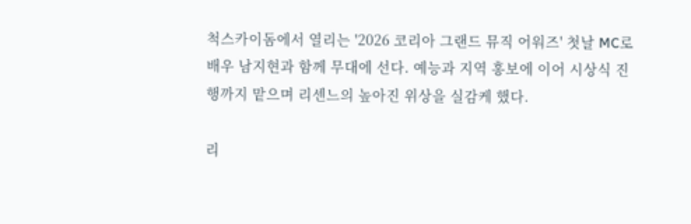척스카이돔에서 열리는 '2026 코리아 그랜드 뮤직 어워즈' 첫날 MC로 배우 남지현과 함께 무대에 선다. 예능과 지역 홍보에 이어 시상식 진행까지 맡으며 리센느의 높아진 위상을 실감케 했다.

리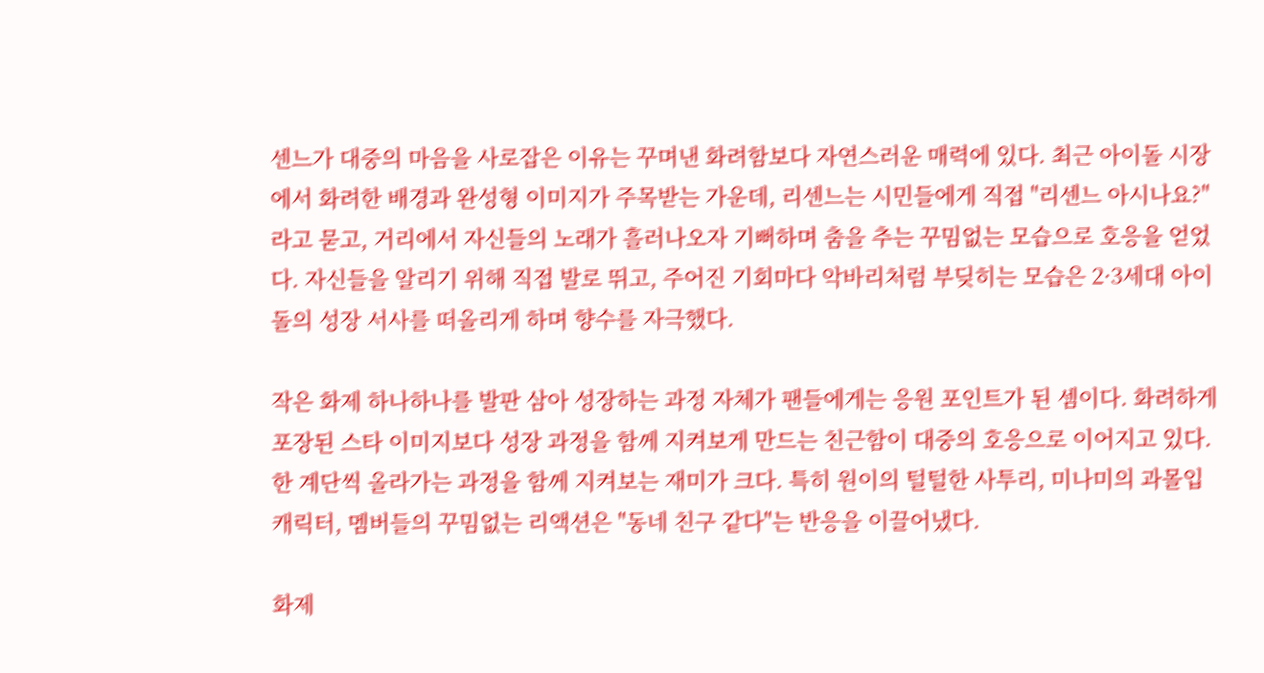센느가 대중의 마음을 사로잡은 이유는 꾸며낸 화려함보다 자연스러운 매력에 있다. 최근 아이돌 시장에서 화려한 배경과 완성형 이미지가 주목받는 가운데, 리센느는 시민들에게 직접 "리센느 아시나요?"라고 묻고, 거리에서 자신들의 노래가 흘러나오자 기뻐하며 춤을 추는 꾸밈없는 모습으로 호응을 얻었다. 자신들을 알리기 위해 직접 발로 뛰고, 주어진 기회마다 악바리처럼 부딪히는 모습은 2·3세대 아이돌의 성장 서사를 떠올리게 하며 향수를 자극했다.

작은 화제 하나하나를 발판 삼아 성장하는 과정 자체가 팬들에게는 응원 포인트가 된 셈이다. 화려하게 포장된 스타 이미지보다 성장 과정을 함께 지켜보게 만드는 친근함이 대중의 호응으로 이어지고 있다. 한 계단씩 올라가는 과정을 함께 지켜보는 재미가 크다. 특히 원이의 털털한 사투리, 미나미의 과몰입 캐릭터, 멤버들의 꾸밈없는 리액션은 "동네 친구 같다"는 반응을 이끌어냈다.

화제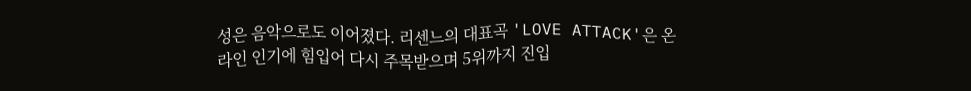성은 음악으로도 이어졌다. 리센느의 대표곡 'LOVE ATTACK'은 온라인 인기에 힘입어 다시 주목받으며 5위까지 진입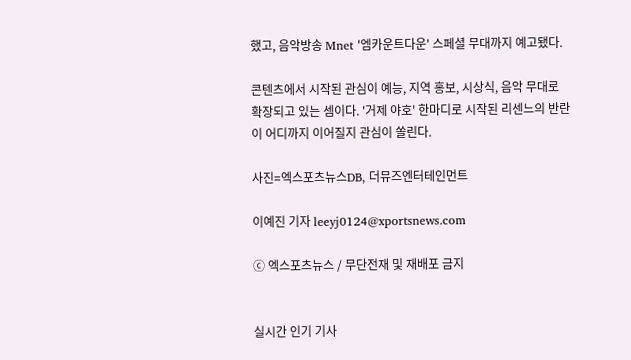했고, 음악방송 Mnet '엠카운트다운' 스페셜 무대까지 예고됐다.

콘텐츠에서 시작된 관심이 예능, 지역 홍보, 시상식, 음악 무대로 확장되고 있는 셈이다. '거제 야호' 한마디로 시작된 리센느의 반란이 어디까지 이어질지 관심이 쏠린다.

사진=엑스포츠뉴스DB, 더뮤즈엔터테인먼트

이예진 기자 leeyj0124@xportsnews.com

ⓒ 엑스포츠뉴스 / 무단전재 및 재배포 금지


실시간 인기 기사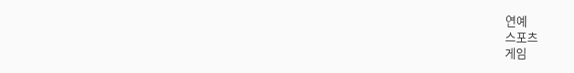연예
스포츠
게임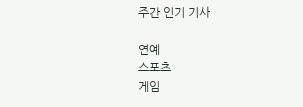주간 인기 기사

연예
스포츠
게임